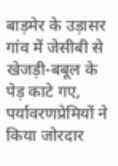बाड़मेर के उड़ासर गांव में जेसीबी से खेजड़ी-बबूल के पेड़ काटे गए, पर्यावरणप्रेमियों ने किया जोरदार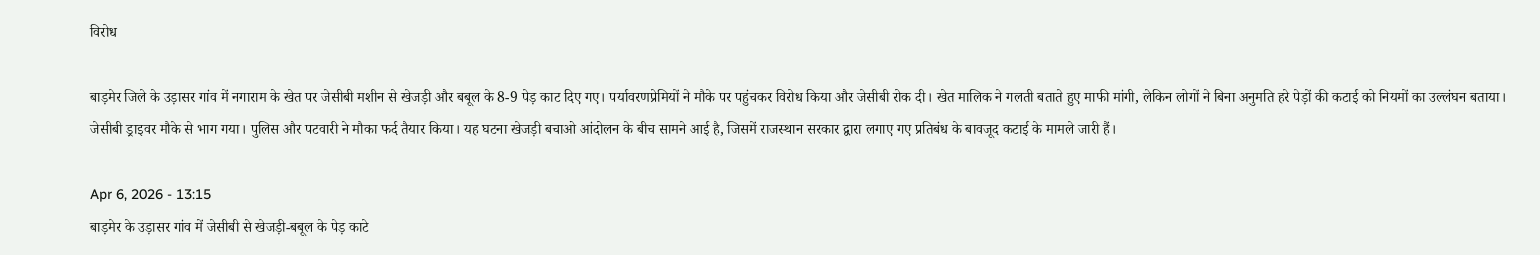विरोध

बाड़मेर जिले के उड़ासर गांव में नगाराम के खेत पर जेसीबी मशीन से खेजड़ी और बबूल के 8-9 पेड़ काट दिए गए। पर्यावरणप्रेमियों ने मौके पर पहुंचकर विरोध किया और जेसीबी रोक दी। खेत मालिक ने गलती बताते हुए माफी मांगी, लेकिन लोगों ने बिना अनुमति हरे पेड़ों की कटाई को नियमों का उल्लंघन बताया। जेसीबी ड्राइवर मौके से भाग गया। पुलिस और पटवारी ने मौका फर्द तैयार किया। यह घटना खेजड़ी बचाओ आंदोलन के बीच सामने आई है, जिसमें राजस्थान सरकार द्वारा लगाए गए प्रतिबंध के बावजूद कटाई के मामले जारी हैं।

Apr 6, 2026 - 13:15
बाड़मेर के उड़ासर गांव में जेसीबी से खेजड़ी-बबूल के पेड़ काटे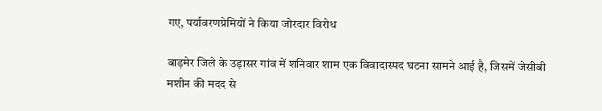गए, पर्यावरणप्रेमियों ने किया जोरदार विरोध

बाड़मेर जिले के उड़ासर गांव में शनिवार शाम एक विवादास्पद घटना सामने आई है, जिसमें जेसीबी मशीन की मदद से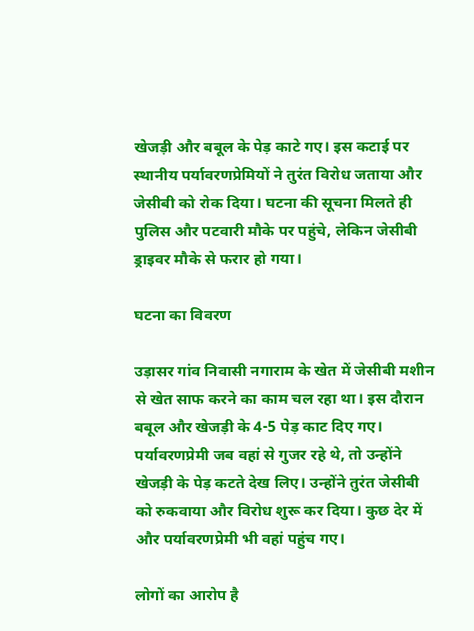खेजड़ी और बबूल के पेड़ काटे गए। इस कटाई पर स्थानीय पर्यावरणप्रेमियों ने तुरंत विरोध जताया और जेसीबी को रोक दिया। घटना की सूचना मिलते ही पुलिस और पटवारी मौके पर पहुंचे, लेकिन जेसीबी ड्राइवर मौके से फरार हो गया।

घटना का विवरण

उड़ासर गांव निवासी नगाराम के खेत में जेसीबी मशीन से खेत साफ करने का काम चल रहा था। इस दौरान बबूल और खेजड़ी के 4-5 पेड़ काट दिए गए। पर्यावरणप्रेमी जब वहां से गुजर रहे थे, तो उन्होंने खेजड़ी के पेड़ कटते देख लिए। उन्होंने तुरंत जेसीबी को रुकवाया और विरोध शुरू कर दिया। कुछ देर में और पर्यावरणप्रेमी भी वहां पहुंच गए।

लोगों का आरोप है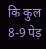कि कुल 8-9 पेड़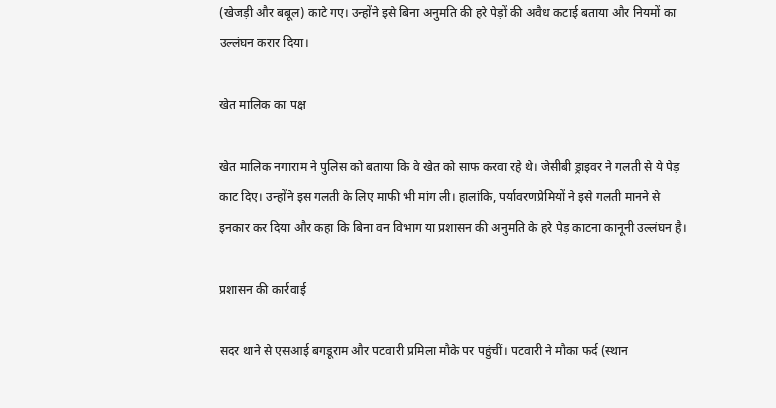(खेजड़ी और बबूल) काटे गए। उन्होंने इसे बिना अनुमति की हरे पेड़ों की अवैध कटाई बताया और नियमों का उल्लंघन करार दिया।

खेत मालिक का पक्ष

खेत मालिक नगाराम ने पुलिस को बताया कि वे खेत को साफ करवा रहे थे। जेसीबी ड्राइवर ने गलती से ये पेड़ काट दिए। उन्होंने इस गलती के लिए माफी भी मांग ली। हालांकि, पर्यावरणप्रेमियों ने इसे गलती मानने से इनकार कर दिया और कहा कि बिना वन विभाग या प्रशासन की अनुमति के हरे पेड़ काटना कानूनी उल्लंघन है।

प्रशासन की कार्रवाई

सदर थाने से एसआई बगडूराम और पटवारी प्रमिला मौके पर पहुंचीं। पटवारी ने मौका फर्द (स्थान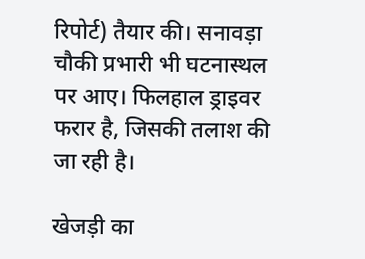रिपोर्ट) तैयार की। सनावड़ा चौकी प्रभारी भी घटनास्थल पर आए। फिलहाल ड्राइवर फरार है, जिसकी तलाश की जा रही है।

खेजड़ी का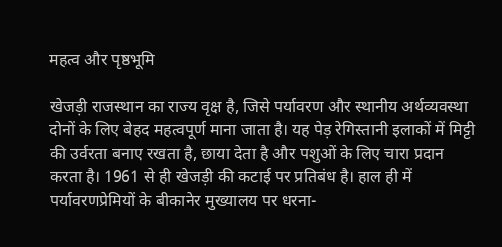महत्व और पृष्ठभूमि

खेजड़ी राजस्थान का राज्य वृक्ष है, जिसे पर्यावरण और स्थानीय अर्थव्यवस्था दोनों के लिए बेहद महत्वपूर्ण माना जाता है। यह पेड़ रेगिस्तानी इलाकों में मिट्टी की उर्वरता बनाए रखता है, छाया देता है और पशुओं के लिए चारा प्रदान करता है। 1961 से ही खेजड़ी की कटाई पर प्रतिबंध है। हाल ही में पर्यावरणप्रेमियों के बीकानेर मुख्यालय पर धरना-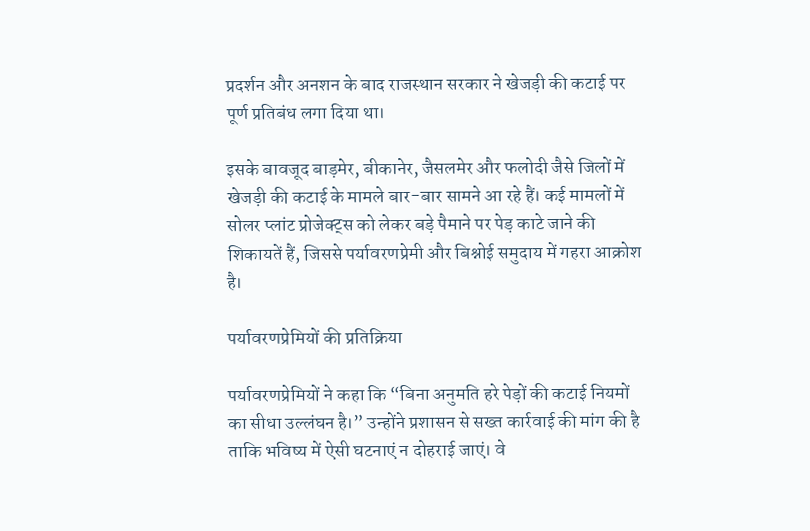प्रदर्शन और अनशन के बाद राजस्थान सरकार ने खेजड़ी की कटाई पर पूर्ण प्रतिबंध लगा दिया था।

इसके बावजूद बाड़मेर, बीकानेर, जैसलमेर और फलोदी जैसे जिलों में खेजड़ी की कटाई के मामले बार-बार सामने आ रहे हैं। कई मामलों में सोलर प्लांट प्रोजेक्ट्स को लेकर बड़े पैमाने पर पेड़ काटे जाने की शिकायतें हैं, जिससे पर्यावरणप्रेमी और बिश्नोई समुदाय में गहरा आक्रोश है।

पर्यावरणप्रेमियों की प्रतिक्रिया

पर्यावरणप्रेमियों ने कहा कि “बिना अनुमति हरे पेड़ों की कटाई नियमों का सीधा उल्लंघन है।” उन्होंने प्रशासन से सख्त कार्रवाई की मांग की है ताकि भविष्य में ऐसी घटनाएं न दोहराई जाएं। वे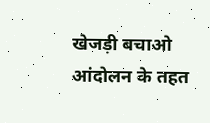खेजड़ी बचाओ आंदोलन के तहत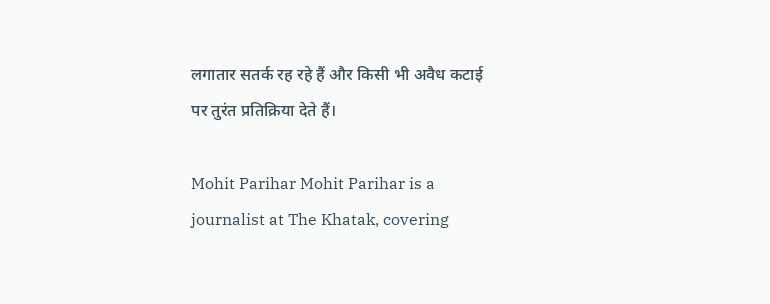लगातार सतर्क रह रहे हैं और किसी भी अवैध कटाई पर तुरंत प्रतिक्रिया देते हैं।

Mohit Parihar Mohit Parihar is a journalist at The Khatak, covering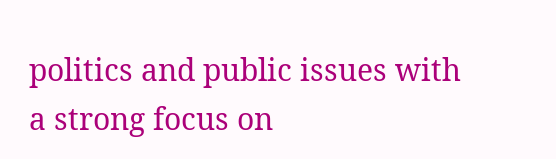politics and public issues with a strong focus on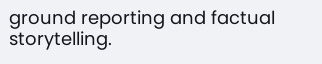ground reporting and factual storytelling.